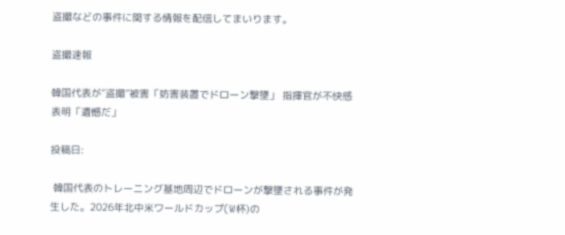盗撮などの事件に関する情報を配信してまいります。

盗撮速報

韓国代表が“盗撮”被害「妨害装置でドローン撃墜」 指揮官が不快感表明「遺憾だ」

投稿日:

 韓国代表のトレーニング基地周辺でドローンが撃墜される事件が発生した。2026年北中米ワールドカップ(W杯)の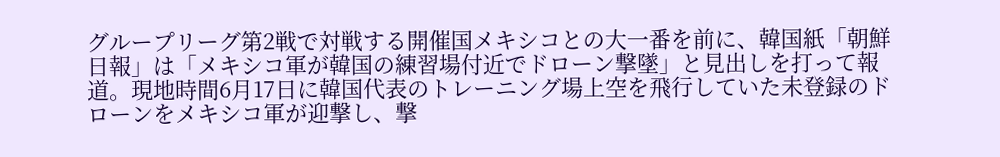グループリーグ第2戦で対戦する開催国メキシコとの大一番を前に、韓国紙「朝鮮日報」は「メキシコ軍が韓国の練習場付近でドローン撃墜」と見出しを打って報道。現地時間6月17日に韓国代表のトレーニング場上空を飛行していた未登録のドローンをメキシコ軍が迎撃し、撃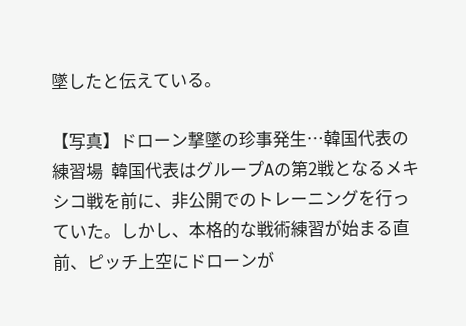墜したと伝えている。

【写真】ドローン撃墜の珍事発生…韓国代表の練習場  韓国代表はグループAの第2戦となるメキシコ戦を前に、非公開でのトレーニングを行っていた。しかし、本格的な戦術練習が始まる直前、ピッチ上空にドローンが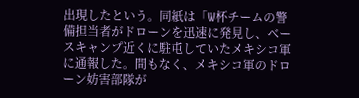出現したという。同紙は「W杯チームの警備担当者がドローンを迅速に発見し、ベースキャンプ近くに駐屯していたメキシコ軍に通報した。間もなく、メキシコ軍のドローン妨害部隊が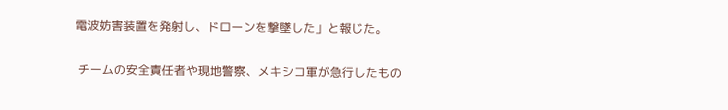電波妨害装置を発射し、ドローンを撃墜した」と報じた。

 チームの安全責任者や現地警察、メキシコ軍が急行したもの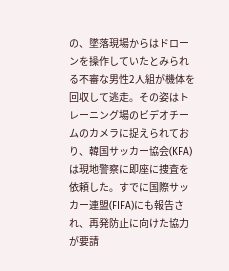の、墜落現場からはドローンを操作していたとみられる不審な男性2人組が機体を回収して逃走。その姿はトレーニング場のビデオチームのカメラに捉えられており、韓国サッカー協会(KFA)は現地警察に即座に捜査を依頼した。すでに国際サッカー連盟(FIFA)にも報告され、再発防止に向けた協力が要請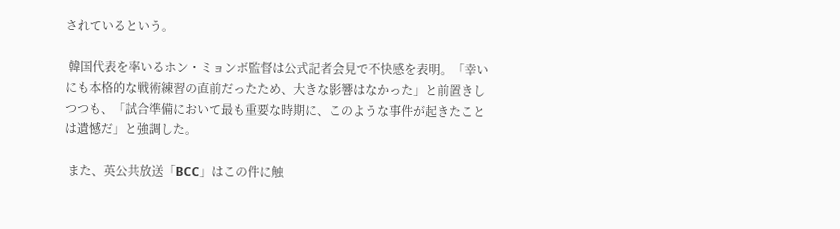されているという。

 韓国代表を率いるホン・ミョンボ監督は公式記者会見で不快感を表明。「幸いにも本格的な戦術練習の直前だったため、大きな影響はなかった」と前置きしつつも、「試合準備において最も重要な時期に、このような事件が起きたことは遺憾だ」と強調した。

 また、英公共放送「BCC」はこの件に触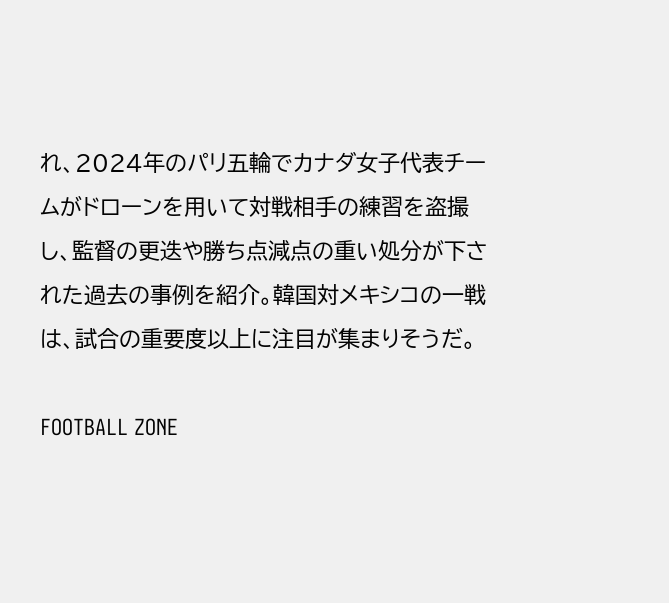れ、2024年のパリ五輪でカナダ女子代表チームがドローンを用いて対戦相手の練習を盗撮し、監督の更迭や勝ち点減点の重い処分が下された過去の事例を紹介。韓国対メキシコの一戦は、試合の重要度以上に注目が集まりそうだ。

FOOTBALL ZONE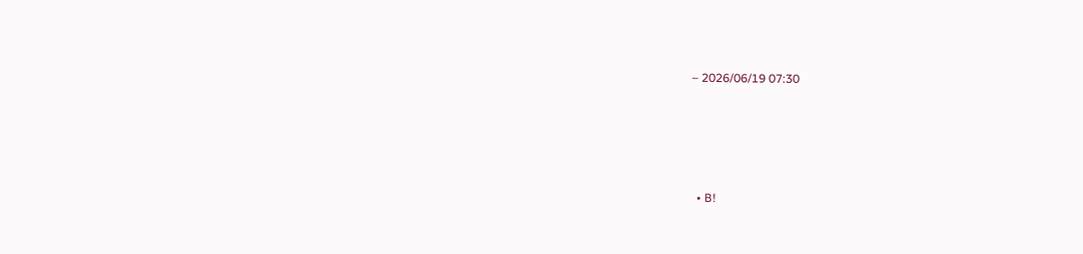– 2026/06/19 07:30




  • B!